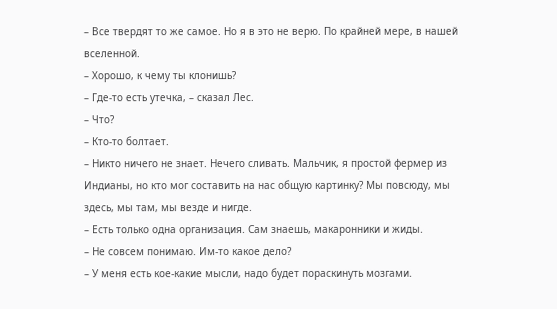– Все твердят то же самое. Но я в это не верю. По крайней мере, в нашей вселенной.
– Хорошо, к чему ты клонишь?
– Где-то есть утечка, – сказал Лес.
– Что?
– Кто-то болтает.
– Никто ничего не знает. Нечего сливать. Мальчик, я простой фермер из Индианы, но кто мог составить на нас общую картинку? Мы повсюду, мы здесь, мы там, мы везде и нигде.
– Есть только одна организация. Сам знаешь, макаронники и жиды.
– Не совсем понимаю. Им-то какое дело?
– У меня есть кое-какие мысли, надо будет пораскинуть мозгами.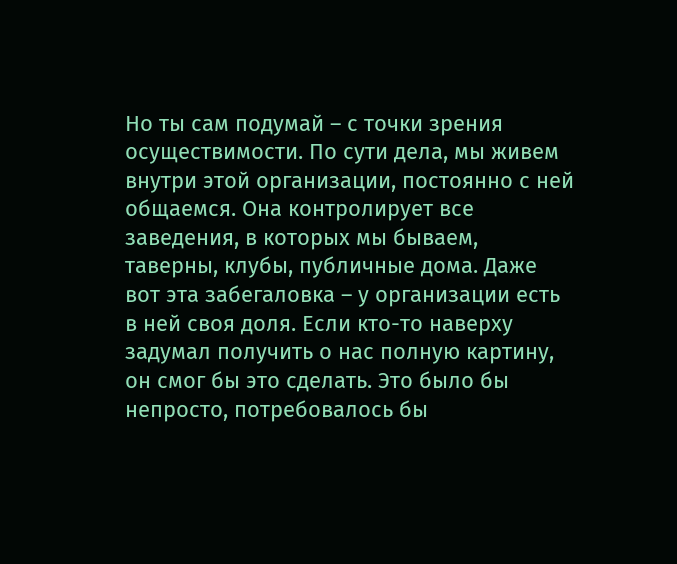Но ты сам подумай – с точки зрения осуществимости. По сути дела, мы живем внутри этой организации, постоянно с ней общаемся. Она контролирует все заведения, в которых мы бываем, таверны, клубы, публичные дома. Даже вот эта забегаловка – у организации есть в ней своя доля. Если кто-то наверху задумал получить о нас полную картину, он смог бы это сделать. Это было бы непросто, потребовалось бы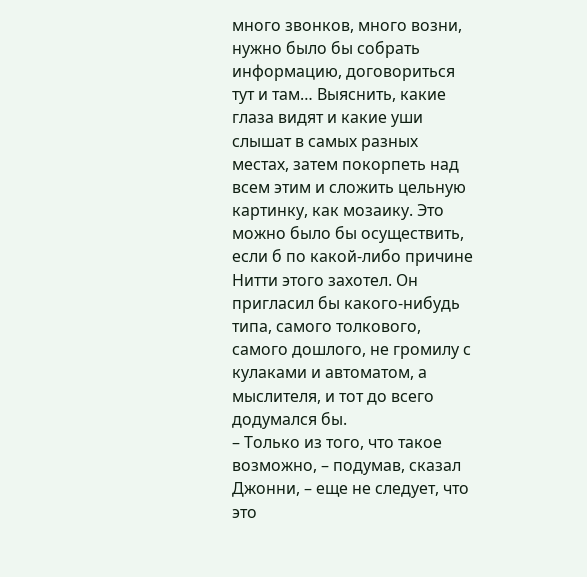много звонков, много возни, нужно было бы собрать информацию, договориться тут и там… Выяснить, какие глаза видят и какие уши слышат в самых разных местах, затем покорпеть над всем этим и сложить цельную картинку, как мозаику. Это можно было бы осуществить, если б по какой-либо причине Нитти этого захотел. Он пригласил бы какого-нибудь типа, самого толкового, самого дошлого, не громилу с кулаками и автоматом, а мыслителя, и тот до всего додумался бы.
– Только из того, что такое возможно, – подумав, сказал Джонни, – еще не следует, что это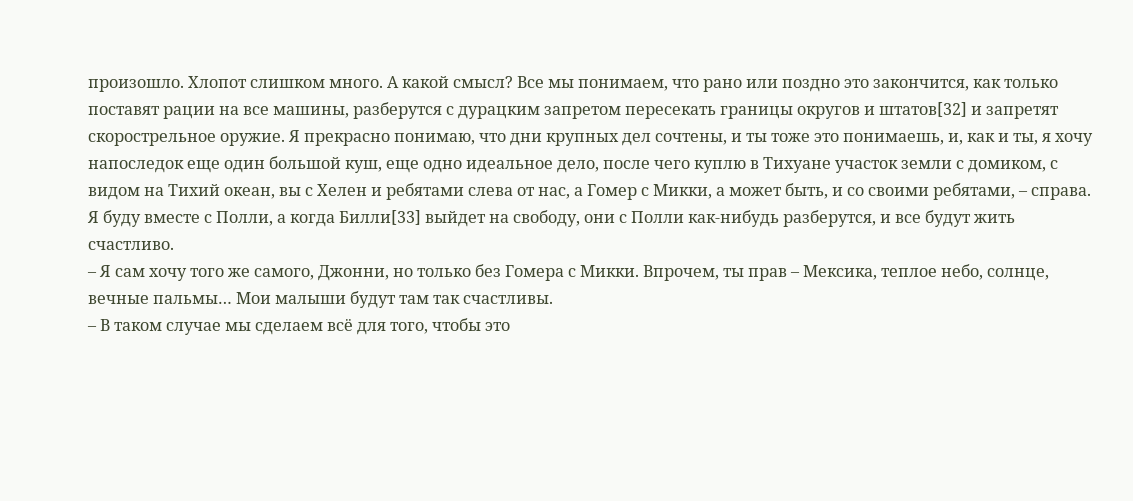произошло. Хлопот слишком много. А какой смысл? Все мы понимаем, что рано или поздно это закончится, как только поставят рации на все машины, разберутся с дурацким запретом пересекать границы округов и штатов[32] и запретят скорострельное оружие. Я прекрасно понимаю, что дни крупных дел сочтены, и ты тоже это понимаешь, и, как и ты, я хочу напоследок еще один большой куш, еще одно идеальное дело, после чего куплю в Тихуане участок земли с домиком, с видом на Тихий океан, вы с Хелен и ребятами слева от нас, а Гомер с Микки, а может быть, и со своими ребятами, – справа. Я буду вместе с Полли, а когда Билли[33] выйдет на свободу, они с Полли как-нибудь разберутся, и все будут жить счастливо.
– Я сам хочу того же самого, Джонни, но только без Гомера с Микки. Впрочем, ты прав – Мексика, теплое небо, солнце, вечные пальмы… Мои малыши будут там так счастливы.
– В таком случае мы сделаем всё для того, чтобы это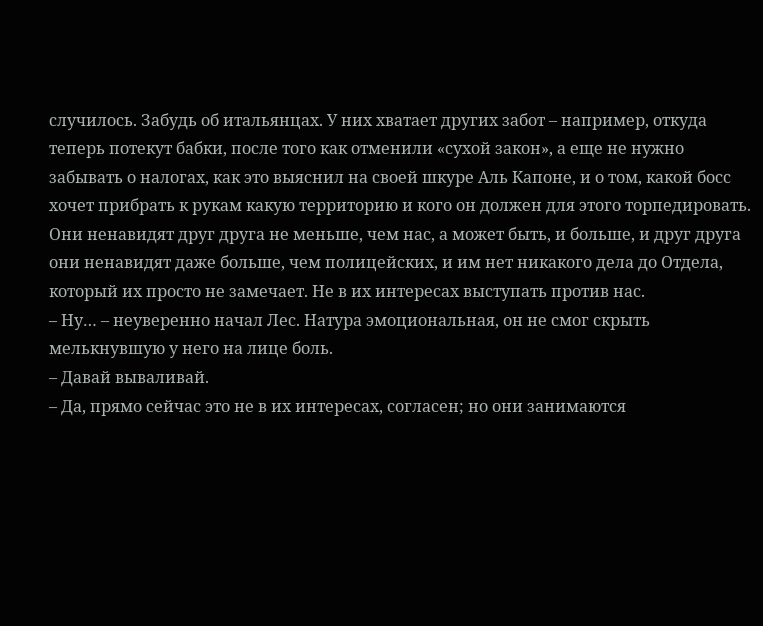случилось. Забудь об итальянцах. У них хватает других забот – например, откуда теперь потекут бабки, после того как отменили «сухой закон», а еще не нужно забывать о налогах, как это выяснил на своей шкуре Аль Капоне, и о том, какой босс хочет прибрать к рукам какую территорию и кого он должен для этого торпедировать. Они ненавидят друг друга не меньше, чем нас, а может быть, и больше, и друг друга они ненавидят даже больше, чем полицейских, и им нет никакого дела до Отдела, который их просто не замечает. Не в их интересах выступать против нас.
– Ну… – неуверенно начал Лес. Натура эмоциональная, он не смог скрыть мелькнувшую у него на лице боль.
– Давай вываливай.
– Да, прямо сейчас это не в их интересах, согласен; но они занимаются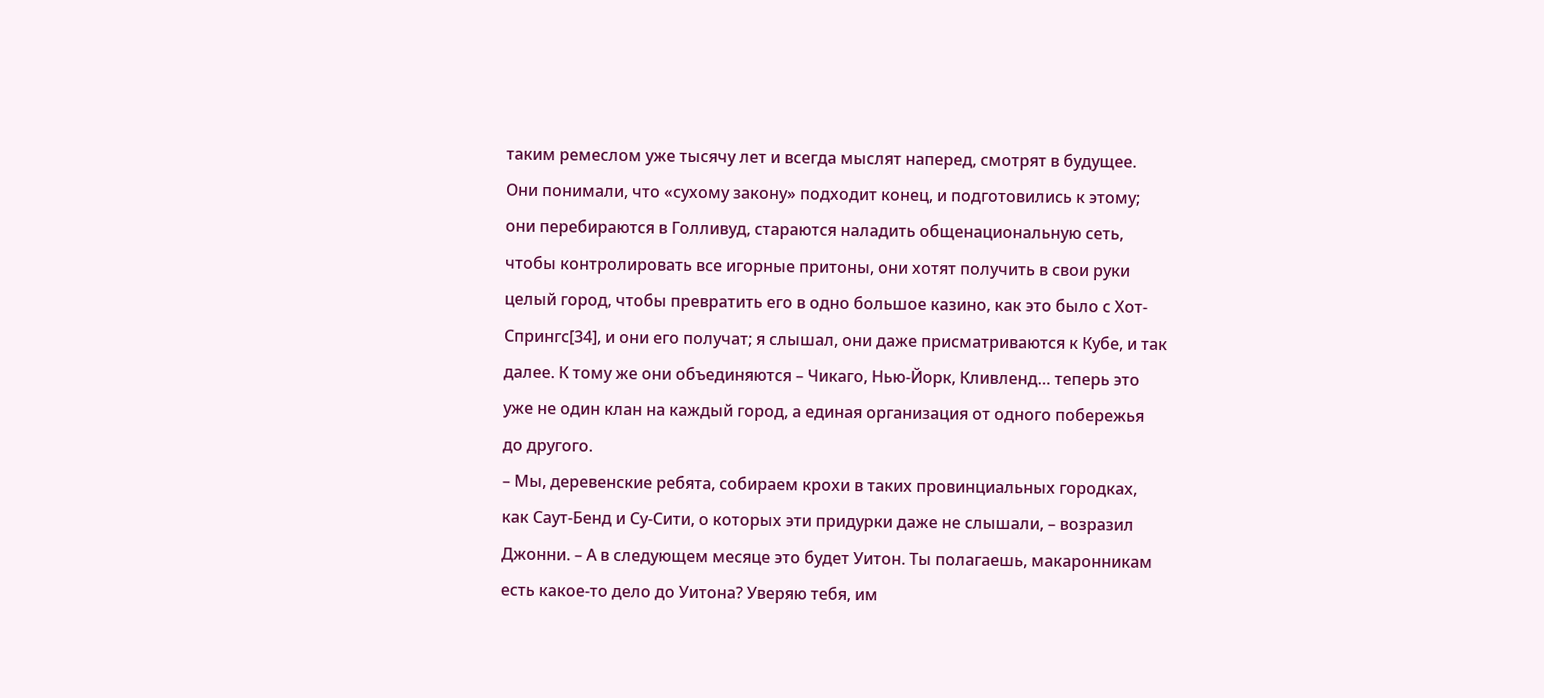таким ремеслом уже тысячу лет и всегда мыслят наперед, смотрят в будущее. Они понимали, что «сухому закону» подходит конец, и подготовились к этому; они перебираются в Голливуд, стараются наладить общенациональную сеть, чтобы контролировать все игорные притоны, они хотят получить в свои руки целый город, чтобы превратить его в одно большое казино, как это было с Хот-Спрингс[34], и они его получат; я слышал, они даже присматриваются к Кубе, и так далее. К тому же они объединяются – Чикаго, Нью-Йорк, Кливленд… теперь это уже не один клан на каждый город, а единая организация от одного побережья до другого.
– Мы, деревенские ребята, собираем крохи в таких провинциальных городках, как Саут-Бенд и Су-Сити, о которых эти придурки даже не слышали, – возразил Джонни. – А в следующем месяце это будет Уитон. Ты полагаешь, макаронникам есть какое-то дело до Уитона? Уверяю тебя, им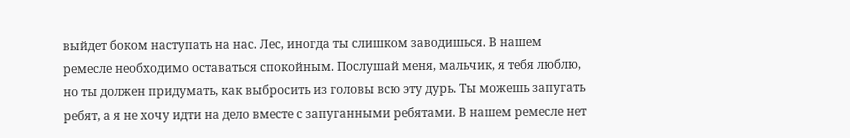выйдет боком наступать на нас. Лес, иногда ты слишком заводишься. В нашем ремесле необходимо оставаться спокойным. Послушай меня, мальчик, я тебя люблю, но ты должен придумать, как выбросить из головы всю эту дурь. Ты можешь запугать ребят, а я не хочу идти на дело вместе с запуганными ребятами. В нашем ремесле нет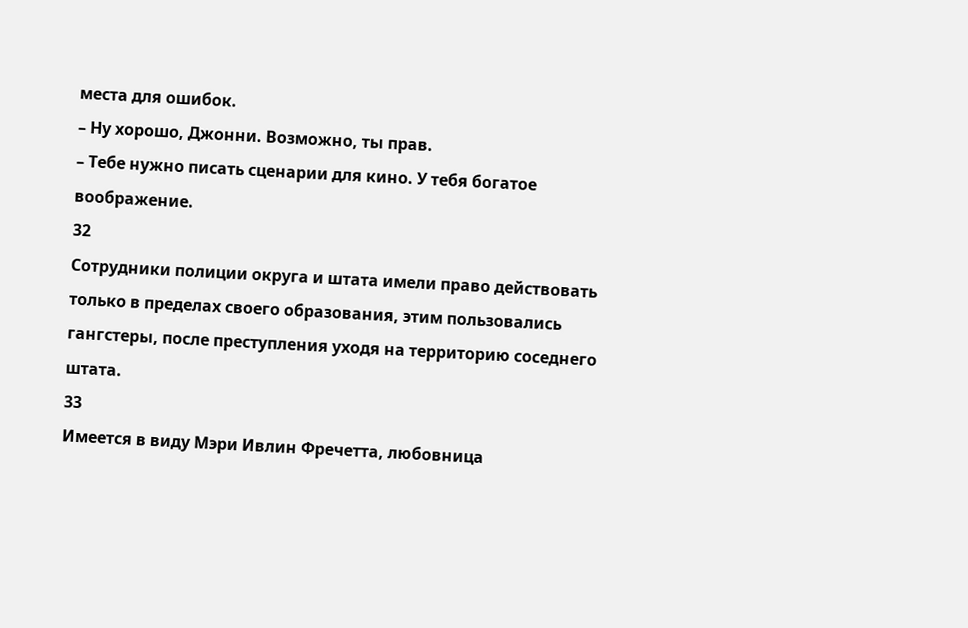места для ошибок.
– Ну хорошо, Джонни. Возможно, ты прав.
– Тебе нужно писать сценарии для кино. У тебя богатое воображение.
32
Сотрудники полиции округа и штата имели право действовать только в пределах своего образования, этим пользовались гангстеры, после преступления уходя на территорию соседнего штата.
33
Имеется в виду Мэри Ивлин Фречетта, любовница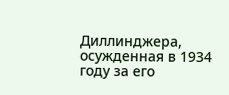Диллинджера, осужденная в 1934 году за его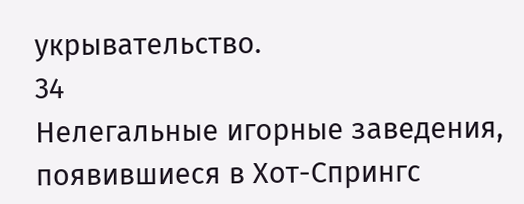укрывательство.
34
Нелегальные игорные заведения, появившиеся в Хот-Спрингс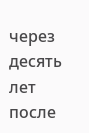через десять лет после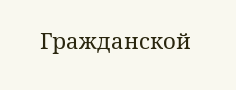Гражданской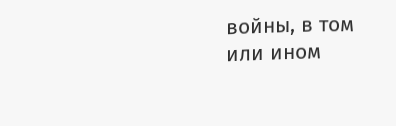войны, в том или ином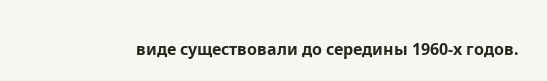виде существовали до середины 1960-х годов.